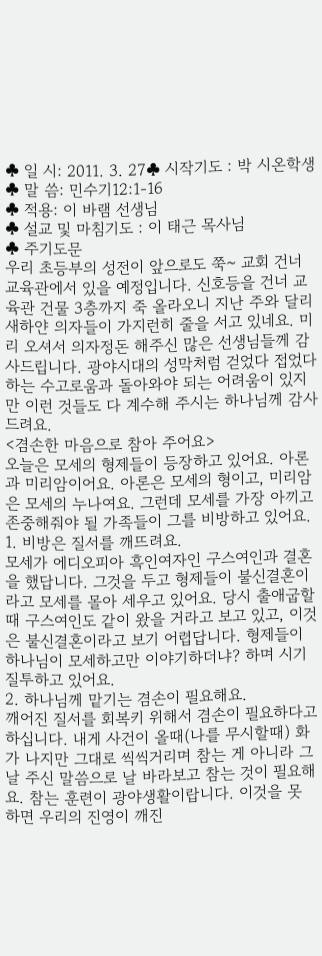♣ 일 시: 2011. 3. 27♣ 시작기도 : 박 시온학생
♣ 말 씀: 민수기12:1-16
♣ 적용: 이 바램 선생님
♣ 설교 및 마침기도 : 이 태근 목사님
♣ 주기도문
우리 초등부의 성전이 앞으로도 쭉~ 교회 건너 교육관에서 있을 예정입니다. 신호등을 건너 교육관 건물 3층까지 죽 올라오니 지난 주와 달리 새하얀 의자들이 가지런히 줄을 서고 있네요. 미리 오셔서 의자정돈 해주신 많은 선생님들께 감사드립니다. 광야시대의 성막처럼 걷었다 접었다 하는 수고로움과 돌아와야 되는 어려움이 있지만 이런 것들도 다 계수해 주시는 하나님께 감사드려요.
<겸손한 마음으로 참아 주어요>
오늘은 모세의 형제들이 등장하고 있어요. 아론과 미리암이어요. 아론은 모세의 형이고, 미리암은 모세의 누나여요. 그런데 모세를 가장 아끼고 존중해줘야 될 가족들이 그를 비방하고 있어요.
1. 비방은 질서를 깨뜨려요.
모세가 에디오피아 흑인여자인 구스여인과 결혼을 했답니다. 그것을 두고 형제들이 불신결혼이라고 모세를 몰아 세우고 있어요. 당시 출애굽할때 구스여인도 같이 왔을 거라고 보고 있고, 이것은 불신결혼이라고 보기 어렵답니다. 형제들이 하나님이 모세하고만 이야기하더냐? 하며 시기질투하고 있어요.
2. 하나님께 맡기는 겸손이 필요해요.
깨어진 질서를 회복키 위해서 겸손이 필요하다고 하십니다. 내게 사건이 올때(나를 무시할때) 화가 나지만 그대로 씩씩거리며 참는 게 아니라 그날 주신 말씀으로 날 바라보고 참는 것이 필요해요. 참는 훈련이 광야생활이랍니다. 이것을 못 하면 우리의 진영이 깨진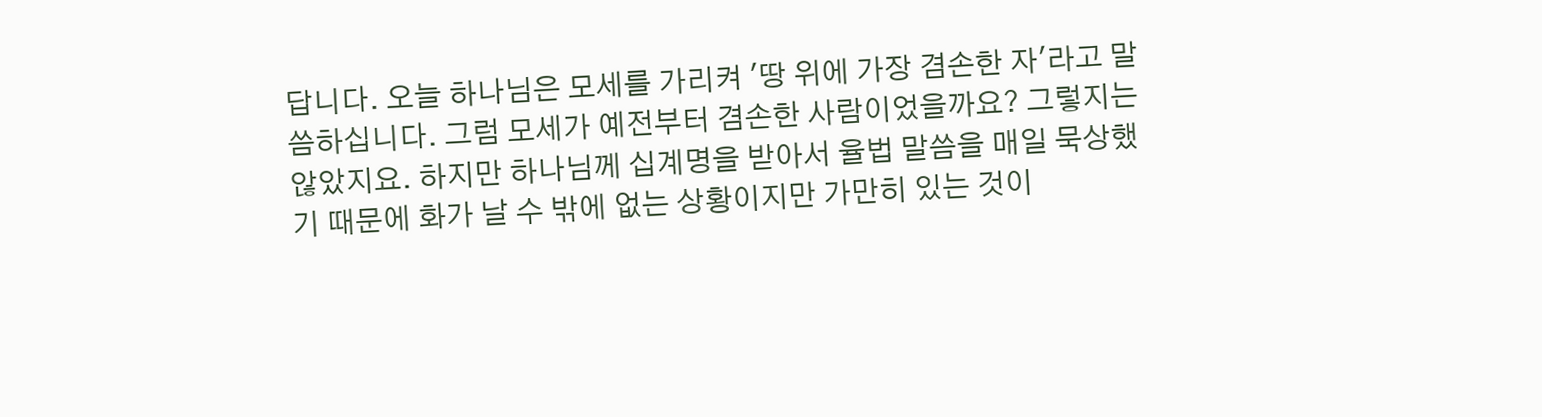답니다. 오늘 하나님은 모세를 가리켜 '땅 위에 가장 겸손한 자'라고 말씀하십니다. 그럼 모세가 예전부터 겸손한 사람이었을까요? 그렇지는 않았지요. 하지만 하나님께 십계명을 받아서 율법 말씀을 매일 묵상했기 때문에 화가 날 수 밖에 없는 상황이지만 가만히 있는 것이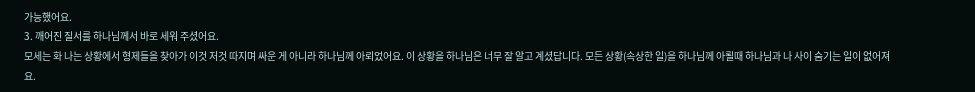가능했어요.
3. 깨어진 질서를 하나님께서 바로 세워 주셨어요.
모세는 화 나는 상황에서 형제들을 찾아가 이것 저것 따지며 싸운 게 아니라 하나님께 아뢰었어요. 이 상황을 하나님은 너무 잘 알고 계셨답니다. 모든 상황(속상한 일)을 하나님께 아뢸때 하나님과 나 사이 숨기는 일이 없어져요.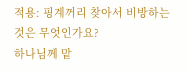적용: 핑계꺼리 찾아서 비방하는 것은 무엇인가요?
하나님께 맡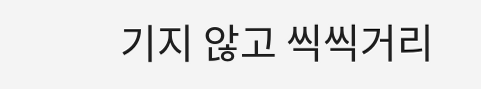기지 않고 씩씩거리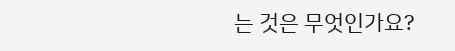는 것은 무엇인가요?